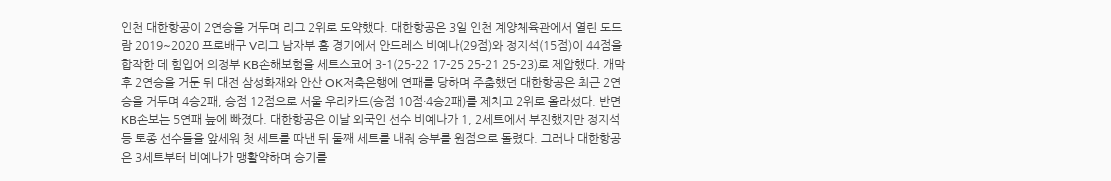인천 대한항공이 2연승을 거두며 리그 2위로 도약했다. 대한항공은 3일 인천 계양체육관에서 열린 도드람 2019~2020 프로배구 V리그 남자부 홈 경기에서 안드레스 비예나(29점)와 정지석(15점)이 44점을 합작한 데 힘입어 의정부 KB손해보험을 세트스코어 3-1(25-22 17-25 25-21 25-23)로 제압했다. 개막 후 2연승을 거둔 뒤 대전 삼성화재와 안산 OK저축은행에 연패를 당하며 주춤했던 대한항공은 최근 2연승을 거두며 4승2패, 승점 12점으로 서울 우리카드(승점 10점·4승2패)를 제치고 2위로 올라섰다. 반면 KB손보는 5연패 늪에 빠졌다. 대한항공은 이날 외국인 선수 비예나가 1, 2세트에서 부진했지만 정지석 등 토종 선수들을 앞세워 첫 세트를 따낸 뒤 둘째 세트를 내줘 승부를 원점으로 돌렸다. 그러나 대한항공은 3세트부터 비예나가 맹활약하며 승기를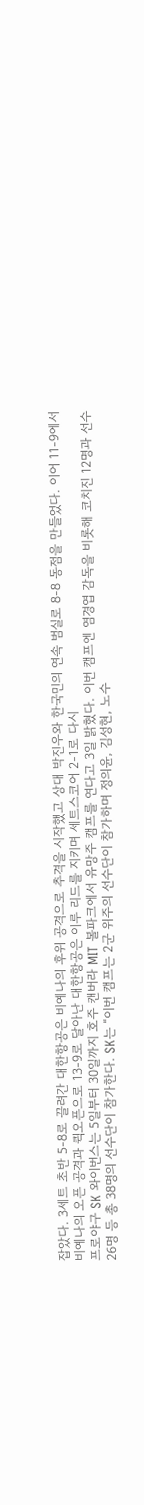잡았다. 3세트 초반 5-8로 끌려간 대한항공은 비예나의 후위 공격으로 추격을 시작했고 상대 박진우와 한국민의 연속 범실로 8-8 동점을 만들었다. 이어 11-9에서 비예나의 오픈 공격과 퀵오픈으로 13-9로 달아난 대한항공은 이루 리드를 지키며 세트스코어 2-1로 다시
프로야구 SK 와이번스는 5일부터 30일까지 호주 캔버라 MIT 볼파크에서 유망주 캠프를 연다고 3일 밝혔다. 이번 캠프엔 염경엽 감독을 비롯해 코치진 12명과 선수 26명 등 총 38명의 선수단이 참가한다. SK는 “이번 캠프는 2군 위주의 선수단이 참가하며 정의윤, 김성현, 노수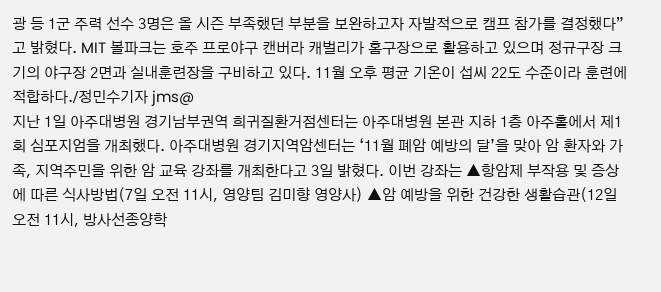광 등 1군 주력 선수 3명은 올 시즌 부족했던 부분을 보완하고자 자발적으로 캠프 참가를 결정했다”고 밝혔다. MIT 볼파크는 호주 프로야구 캔버라 캐벌리가 홈구장으로 활용하고 있으며 정규구장 크기의 야구장 2면과 실내훈련장을 구비하고 있다. 11월 오후 평균 기온이 섭씨 22도 수준이라 훈련에 적합하다./정민수기자 jms@
지난 1일 아주대병원 경기남부권역 희귀질환거점센터는 아주대병원 본관 지하 1층 아주홀에서 제1회 심포지엄을 개최했다. 아주대병원 경기지역암센터는 ‘11월 폐암 예방의 달’을 맞아 암 환자와 가족, 지역주민을 위한 암 교육 강좌를 개최한다고 3일 밝혔다. 이번 강좌는 ▲항암제 부작용 및 증상에 따른 식사방법(7일 오전 11시, 영양팀 김미향 영양사) ▲암 예방을 위한 건강한 생활습관(12일 오전 11시, 방사선종양학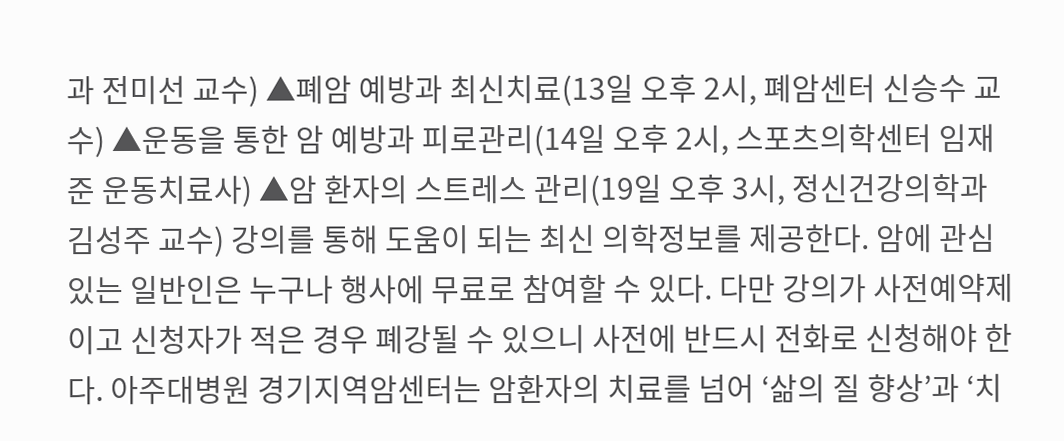과 전미선 교수) ▲폐암 예방과 최신치료(13일 오후 2시, 폐암센터 신승수 교수) ▲운동을 통한 암 예방과 피로관리(14일 오후 2시, 스포츠의학센터 임재준 운동치료사) ▲암 환자의 스트레스 관리(19일 오후 3시, 정신건강의학과 김성주 교수) 강의를 통해 도움이 되는 최신 의학정보를 제공한다. 암에 관심 있는 일반인은 누구나 행사에 무료로 참여할 수 있다. 다만 강의가 사전예약제이고 신청자가 적은 경우 폐강될 수 있으니 사전에 반드시 전화로 신청해야 한다. 아주대병원 경기지역암센터는 암환자의 치료를 넘어 ‘삶의 질 향상’과 ‘치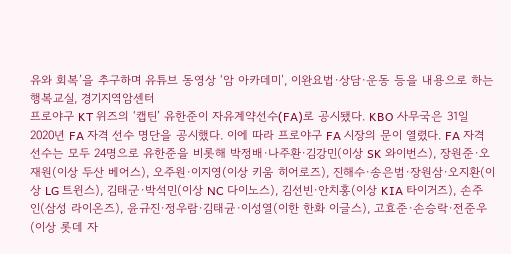유와 회복’을 추구하며 유튜브 동영상 ‘암 아카데미’, 이완요법·상담·운동 등을 내용으로 하는 행복교실, 경기지역암센터
프로야구 KT 위즈의 ‘캡틴’ 유한준이 자유계약선수(FA)로 공시됐다. KBO 사무국은 31일 2020년 FA 자격 선수 명단을 공시했다. 이에 따라 프로야구 FA 시장의 문이 열렸다. FA 자격 선수는 모두 24명으로 유한준을 비롯해 박정배·나주환·김강민(이상 SK 와이번스), 장원준·오재원(이상 두산 베어스), 오주원·이지영(이상 키움 히어로즈), 진해수·송은범·장원삼·오지환(이상 LG 트윈스), 김태군·박석민(이상 NC 다이노스), 김선빈·안치홍(이상 KIA 타이거즈), 손주인(삼성 라이온즈), 윤규진·정우람·김태균·이성열(이한 한화 이글스), 고효준·손승락·전준우(이상 롯데 자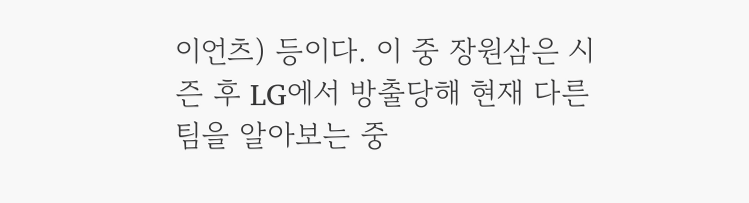이언츠) 등이다. 이 중 장원삼은 시즌 후 LG에서 방출당해 현재 다른 팀을 알아보는 중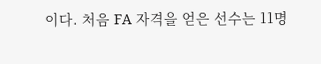이다. 처음 FA 자격을 얻은 선수는 11명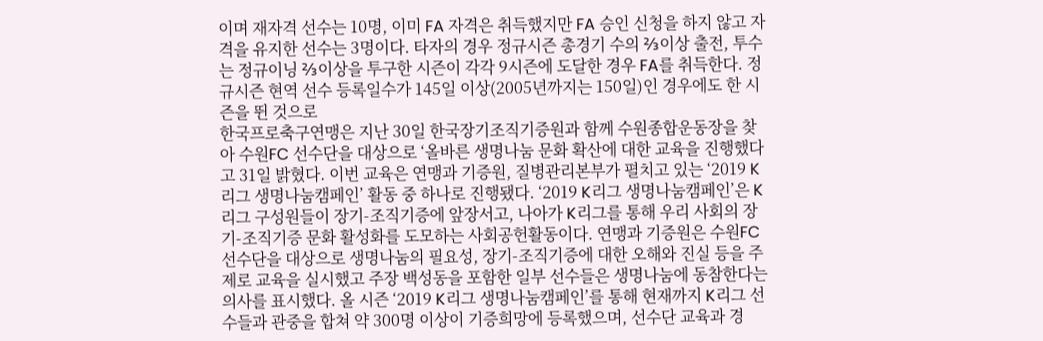이며 재자격 선수는 10명, 이미 FA 자격은 취득했지만 FA 승인 신청을 하지 않고 자격을 유지한 선수는 3명이다. 타자의 경우 정규시즌 총경기 수의 ⅔이상 출전, 투수는 정규이닝 ⅔이상을 투구한 시즌이 각각 9시즌에 도달한 경우 FA를 취득한다. 정규시즌 현역 선수 등록일수가 145일 이상(2005년까지는 150일)인 경우에도 한 시즌을 뛴 것으로
한국프로축구연맹은 지난 30일 한국장기조직기증원과 함께 수원종합운동장을 찾아 수원FC 선수단을 대상으로 ‘올바른 생명나눔 문화 확산에 대한 교육을 진행했다고 31일 밝혔다. 이번 교육은 연맹과 기증원, 질병관리본부가 펼치고 있는 ‘2019 K리그 생명나눔캠페인’ 활동 중 하나로 진행됐다. ‘2019 K리그 생명나눔캠페인’은 K리그 구성원들이 장기-조직기증에 앞장서고, 나아가 K리그를 통해 우리 사회의 장기-조직기증 문화 활성화를 도모하는 사회공헌활동이다. 연맹과 기증원은 수원FC 선수단을 대상으로 생명나눔의 필요성, 장기-조직기증에 대한 오해와 진실 등을 주제로 교육을 실시했고 주장 백성동을 포함한 일부 선수들은 생명나눔에 동참한다는 의사를 표시했다. 올 시즌 ‘2019 K리그 생명나눔캠페인’를 통해 현재까지 K리그 선수들과 관중을 합쳐 약 300명 이상이 기증희망에 등록했으며, 선수단 교육과 경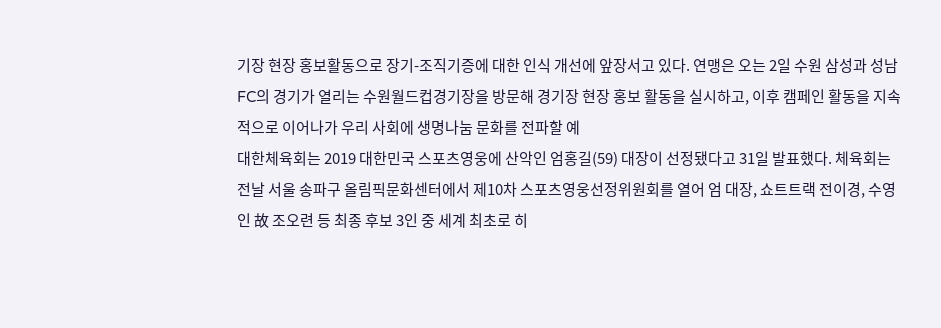기장 현장 홍보활동으로 장기-조직기증에 대한 인식 개선에 앞장서고 있다. 연맹은 오는 2일 수원 삼성과 성남FC의 경기가 열리는 수원월드컵경기장을 방문해 경기장 현장 홍보 활동을 실시하고, 이후 캠페인 활동을 지속적으로 이어나가 우리 사회에 생명나눔 문화를 전파할 예
대한체육회는 2019 대한민국 스포츠영웅에 산악인 엄홍길(59) 대장이 선정됐다고 31일 발표했다. 체육회는 전날 서울 송파구 올림픽문화센터에서 제10차 스포츠영웅선정위원회를 열어 엄 대장, 쇼트트랙 전이경, 수영인 故 조오련 등 최종 후보 3인 중 세계 최초로 히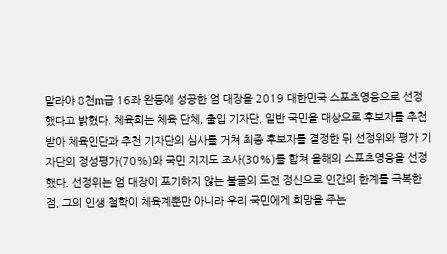말라야 8천m급 16좌 완등에 성공한 엄 대장을 2019 대한민국 스포츠영웅으로 선정했다고 밝혔다. 체육회는 체육 단체, 출입 기자단, 일반 국민을 대상으로 후보자를 추천받아 체육인단과 추천 기자단의 심사를 거쳐 최종 후보자를 결정한 뒤 선정위와 평가 기자단의 정성평가(70%)와 국민 지지도 조사(30%)를 합쳐 올해의 스포츠영웅을 선정했다. 선정위는 엄 대장이 포기하지 않는 불굴의 도전 정신으로 인간의 한계를 극복한 점, 그의 인생 철학이 체육계뿐만 아니라 우리 국민에게 희망을 주는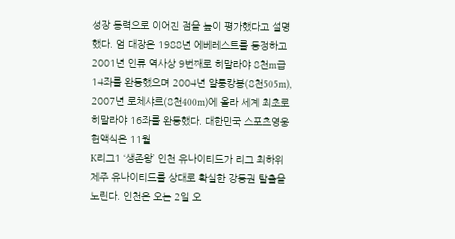성장 동력으로 이어진 점을 높이 평가했다고 설명했다. 엄 대장은 1988년 에베레스트를 등정하고 2001년 인류 역사상 9번째로 히말라야 8천m급 14좌를 완등했으며 2004년 얄룽캉봉(8천505m), 2007년 로체샤르(8천400m)에 올라 세계 최초로 히말라야 16좌를 완등했다. 대한민국 스포츠영웅 헌액식은 11월
K리그1 ‘생존왕’ 인천 유나이티드가 리그 최하위 제주 유나이티드를 상대로 확실한 강등권 탈출을 노린다. 인천은 오는 2일 오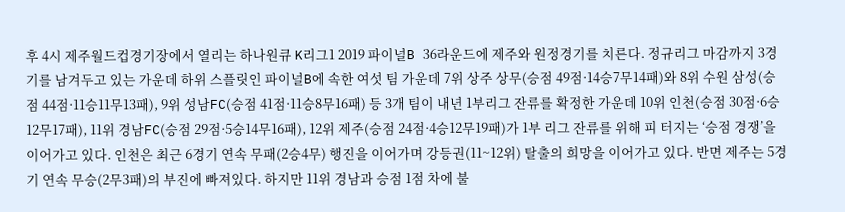후 4시 제주월드컵경기장에서 열리는 하나원큐 K리그1 2019 파이널B 36라운드에 제주와 원정경기를 치른다. 정규리그 마감까지 3경기를 남겨두고 있는 가운데 하위 스플릿인 파이널B에 속한 여섯 팀 가운데 7위 상주 상무(승점 49점·14승7무14패)와 8위 수원 삼성(승점 44점·11승11무13패), 9위 성남FC(승점 41점·11승8무16패) 등 3개 팀이 내년 1부리그 잔류를 확정한 가운데 10위 인천(승점 30점·6승12무17패), 11위 경남FC(승점 29점·5승14무16패), 12위 제주(승점 24점·4승12무19패)가 1부 리그 잔류를 위해 피 터지는 ‘승점 경쟁’을 이어가고 있다. 인천은 최근 6경기 연속 무패(2승4무) 행진을 이어가며 강등권(11~12위) 탈출의 희망을 이어가고 있다. 반면 제주는 5경기 연속 무승(2무3패)의 부진에 빠져있다. 하지만 11위 경남과 승점 1점 차에 불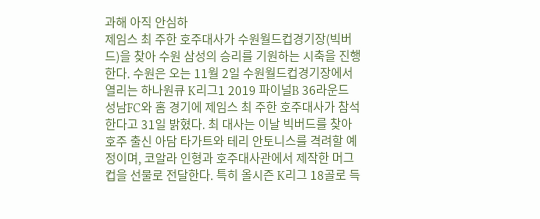과해 아직 안심하
제임스 최 주한 호주대사가 수원월드컵경기장(빅버드)을 찾아 수원 삼성의 승리를 기원하는 시축을 진행한다. 수원은 오는 11월 2일 수원월드컵경기장에서 열리는 하나원큐 K리그1 2019 파이널B 36라운드 성남FC와 홈 경기에 제임스 최 주한 호주대사가 참석한다고 31일 밝혔다. 최 대사는 이날 빅버드를 찾아 호주 출신 아담 타가트와 테리 안토니스를 격려할 예정이며, 코알라 인형과 호주대사관에서 제작한 머그컵을 선물로 전달한다. 특히 올시즌 K리그 18골로 득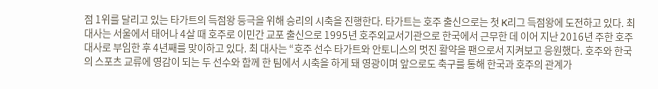점 1위를 달리고 있는 타가트의 득점왕 등극을 위해 승리의 시축을 진행한다. 타가트는 호주 출신으로는 첫 K리그 득점왕에 도전하고 있다. 최 대사는 서울에서 태어나 4살 때 호주로 이민간 교포 출신으로 1995년 호주외교서기관으로 한국에서 근무한 데 이어 지난 2016년 주한 호주대사로 부임한 후 4년째를 맞이하고 있다. 최 대사는 “호주 선수 타가트와 안토니스의 멋진 활약을 팬으로서 지켜보고 응원했다. 호주와 한국의 스포츠 교류에 영감이 되는 두 선수와 함께 한 팀에서 시축을 하게 돼 영광이며 앞으로도 축구를 통해 한국과 호주의 관계가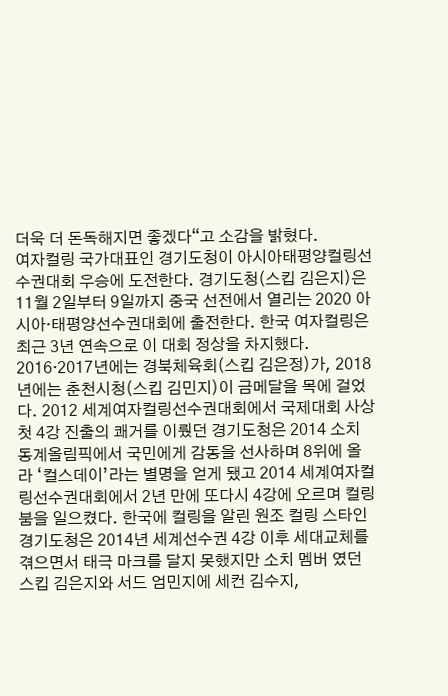더욱 더 돈독해지면 좋겠다“고 소감을 밝혔다.
여자컬링 국가대표인 경기도청이 아시아태평양컬링선수권대회 우승에 도전한다. 경기도청(스킵 김은지)은 11월 2일부터 9일까지 중국 선전에서 열리는 2020 아시아·태평양선수권대회에 출전한다. 한국 여자컬링은 최근 3년 연속으로 이 대회 정상을 차지했다. 2016·2017년에는 경북체육회(스킵 김은정)가, 2018년에는 춘천시청(스킵 김민지)이 금메달을 목에 걸었다. 2012 세계여자컬링선수권대회에서 국제대회 사상 첫 4강 진출의 쾌거를 이뤘던 경기도청은 2014 소치 동계올림픽에서 국민에게 감동을 선사하며 8위에 올라 ‘컬스데이’라는 별명을 얻게 됐고 2014 세계여자컬링선수권대회에서 2년 만에 또다시 4강에 오르며 컬링 붐을 일으켰다. 한국에 컬링을 알린 원조 컬링 스타인 경기도청은 2014년 세계선수권 4강 이후 세대교체를 겪으면서 태극 마크를 달지 못했지만 소치 멤버 였던 스킵 김은지와 서드 엄민지에 세컨 김수지,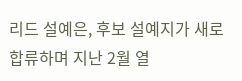리드 설예은, 후보 설예지가 새로 합류하며 지난 2월 열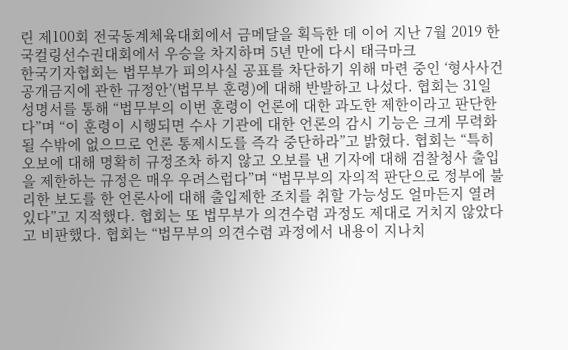린 제100회 전국동계체육대회에서 금메달을 획득한 데 이어 지난 7월 2019 한국컬링선수권대회에서 우승을 차지하며 5년 만에 다시 태극마크
한국기자협회는 법무부가 피의사실 공표를 차단하기 위해 마련 중인 ‘형사사건 공개금지에 관한 규정안’(법무부 훈령)에 대해 반발하고 나섰다. 협회는 31일 성명서를 통해 “법무부의 이번 훈령이 언론에 대한 과도한 제한이라고 판단한다”며 “이 훈령이 시행되면 수사 기관에 대한 언론의 감시 기능은 크게 무력화될 수밖에 없으므로 언론 통제시도를 즉각 중단하라”고 밝혔다. 협회는 “특히 오보에 대해 명확히 규정조차 하지 않고 오보를 낸 기자에 대해 검찰청사 출입을 제한하는 규정은 매우 우려스럽다”며 “법무부의 자의적 판단으로 정부에 불리한 보도를 한 언론사에 대해 출입제한 조치를 취할 가능성도 얼마든지 열려 있다”고 지적했다. 협회는 또 법무부가 의견수렴 과정도 제대로 거치지 않았다고 비판했다. 협회는 “법무부의 의견수렴 과정에서 내용이 지나치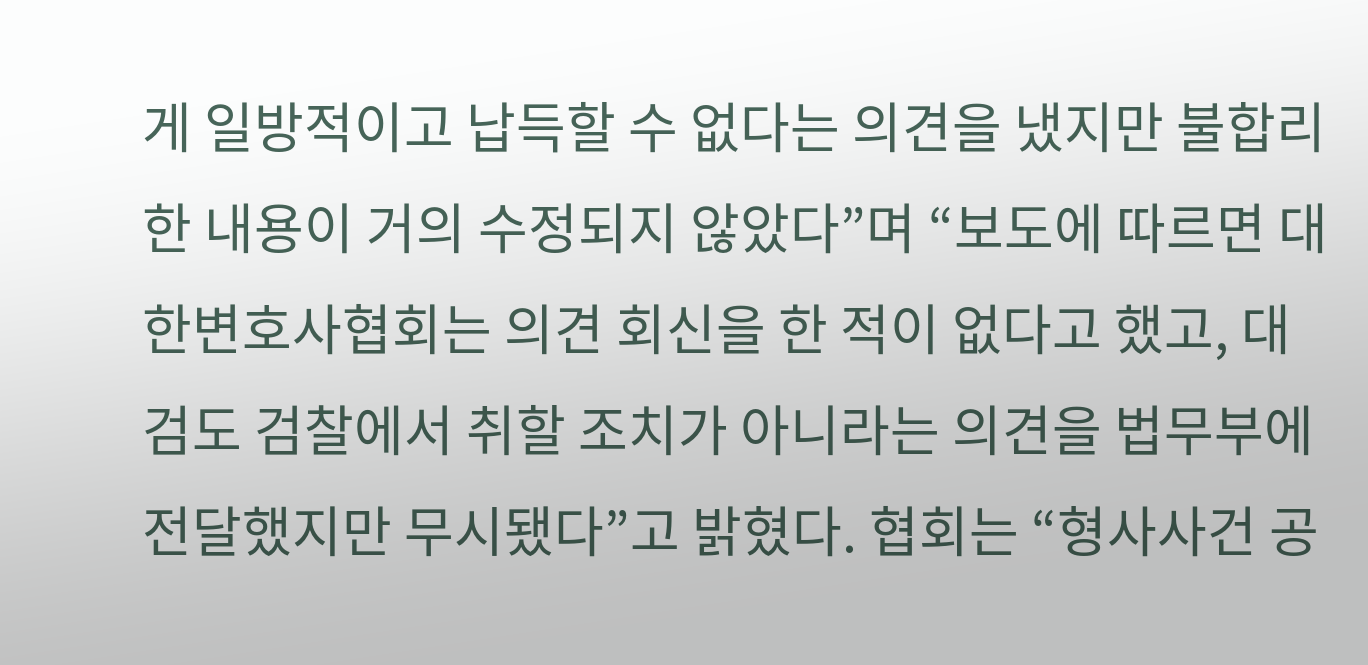게 일방적이고 납득할 수 없다는 의견을 냈지만 불합리한 내용이 거의 수정되지 않았다”며 “보도에 따르면 대한변호사협회는 의견 회신을 한 적이 없다고 했고, 대검도 검찰에서 취할 조치가 아니라는 의견을 법무부에 전달했지만 무시됐다”고 밝혔다. 협회는 “형사사건 공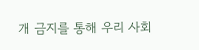개 금지를 통해 우리 사회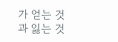가 얻는 것과 잃는 것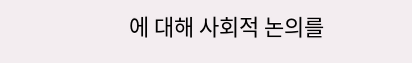에 대해 사회적 논의를